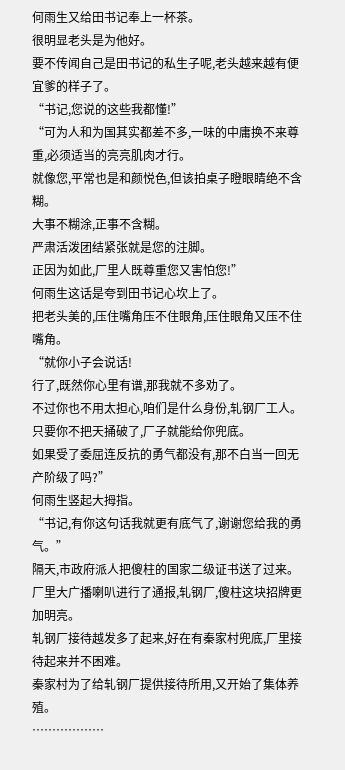何雨生又给田书记奉上一杯茶。
很明显老头是为他好。
要不传闻自己是田书记的私生子呢,老头越来越有便宜爹的样子了。
“书记,您说的这些我都懂!”
“可为人和为国其实都差不多,一味的中庸换不来尊重,必须适当的亮亮肌肉才行。
就像您,平常也是和颜悦色,但该拍桌子瞪眼睛绝不含糊。
大事不糊涂,正事不含糊。
严肃活泼团结紧张就是您的注脚。
正因为如此,厂里人既尊重您又害怕您!”
何雨生这话是夸到田书记心坎上了。
把老头美的,压住嘴角压不住眼角,压住眼角又压不住嘴角。
“就你小子会说话!
行了,既然你心里有谱,那我就不多劝了。
不过你也不用太担心,咱们是什么身份,轧钢厂工人。
只要你不把天捅破了,厂子就能给你兜底。
如果受了委屈连反抗的勇气都没有,那不白当一回无产阶级了吗?”
何雨生竖起大拇指。
“书记,有你这句话我就更有底气了,谢谢您给我的勇气。”
隔天,市政府派人把傻柱的国家二级证书送了过来。
厂里大广播喇叭进行了通报,轧钢厂,傻柱这块招牌更加明亮。
轧钢厂接待越发多了起来,好在有秦家村兜底,厂里接待起来并不困难。
秦家村为了给轧钢厂提供接待所用,又开始了集体养殖。
………………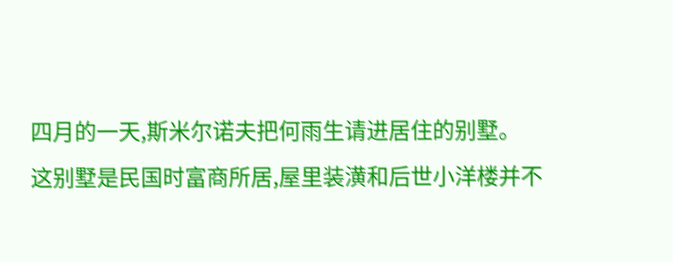四月的一天,斯米尔诺夫把何雨生请进居住的别墅。
这别墅是民国时富商所居,屋里装潢和后世小洋楼并不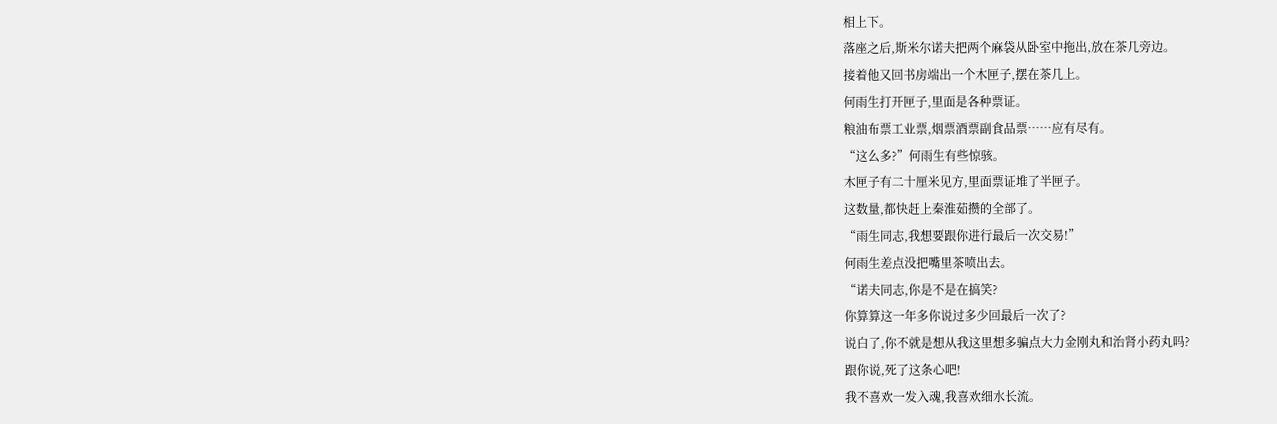相上下。
落座之后,斯米尔诺夫把两个麻袋从卧室中拖出,放在茶几旁边。
接着他又回书房端出一个木匣子,摆在茶几上。
何雨生打开匣子,里面是各种票证。
粮油布票工业票,烟票酒票副食品票……应有尽有。
“这么多?”何雨生有些惊骇。
木匣子有二十厘米见方,里面票证堆了半匣子。
这数量,都快赶上秦淮茹攒的全部了。
“雨生同志,我想要跟你进行最后一次交易!”
何雨生差点没把嘴里茶喷出去。
“诺夫同志,你是不是在搞笑?
你算算这一年多你说过多少回最后一次了?
说白了,你不就是想从我这里想多骗点大力金刚丸和治肾小药丸吗?
跟你说,死了这条心吧!
我不喜欢一发入魂,我喜欢细水长流。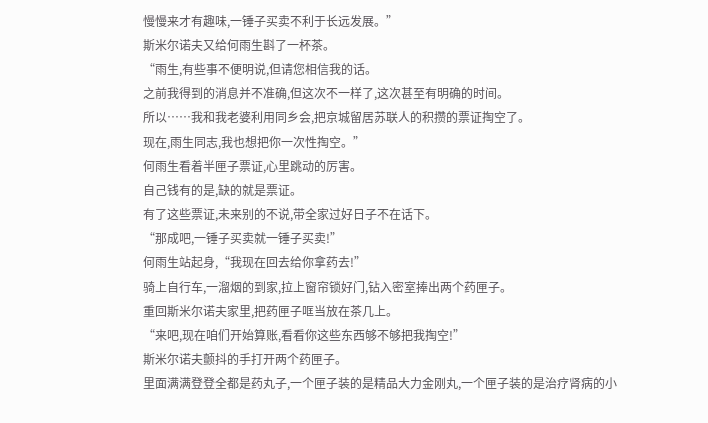慢慢来才有趣味,一锤子买卖不利于长远发展。”
斯米尔诺夫又给何雨生斟了一杯茶。
“雨生,有些事不便明说,但请您相信我的话。
之前我得到的消息并不准确,但这次不一样了,这次甚至有明确的时间。
所以……我和我老婆利用同乡会,把京城留居苏联人的积攒的票证掏空了。
现在,雨生同志,我也想把你一次性掏空。”
何雨生看着半匣子票证,心里跳动的厉害。
自己钱有的是,缺的就是票证。
有了这些票证,未来别的不说,带全家过好日子不在话下。
“那成吧,一锤子买卖就一锤子买卖!”
何雨生站起身,“我现在回去给你拿药去!”
骑上自行车,一溜烟的到家,拉上窗帘锁好门,钻入密室捧出两个药匣子。
重回斯米尔诺夫家里,把药匣子哐当放在茶几上。
“来吧,现在咱们开始算账,看看你这些东西够不够把我掏空!”
斯米尔诺夫颤抖的手打开两个药匣子。
里面满满登登全都是药丸子,一个匣子装的是精品大力金刚丸,一个匣子装的是治疗肾病的小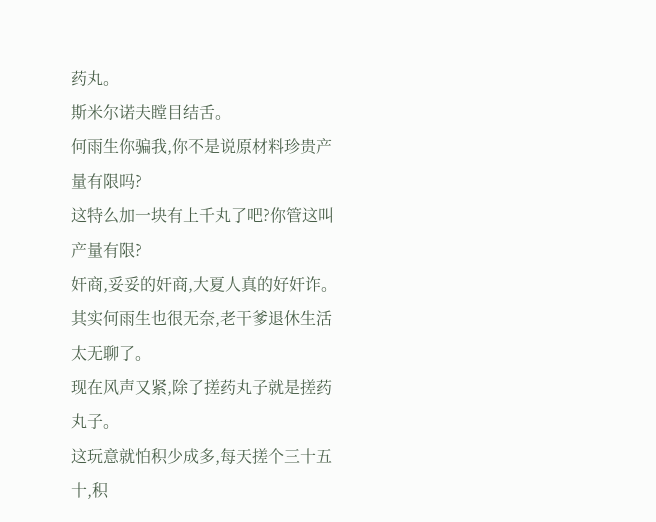药丸。
斯米尔诺夫瞠目结舌。
何雨生你骗我,你不是说原材料珍贵产量有限吗?
这特么加一块有上千丸了吧?你管这叫产量有限?
奸商,妥妥的奸商,大夏人真的好奸诈。
其实何雨生也很无奈,老干爹退休生活太无聊了。
现在风声又紧,除了搓药丸子就是搓药丸子。
这玩意就怕积少成多,每天搓个三十五十,积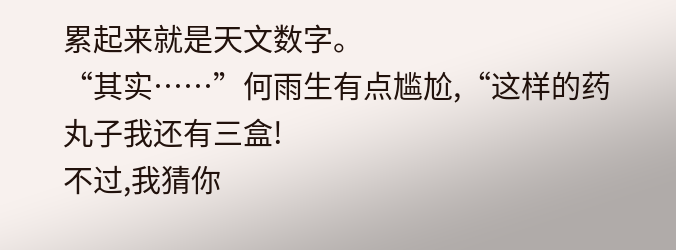累起来就是天文数字。
“其实……”何雨生有点尴尬,“这样的药丸子我还有三盒!
不过,我猜你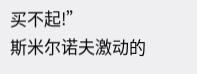买不起!”
斯米尔诺夫激动的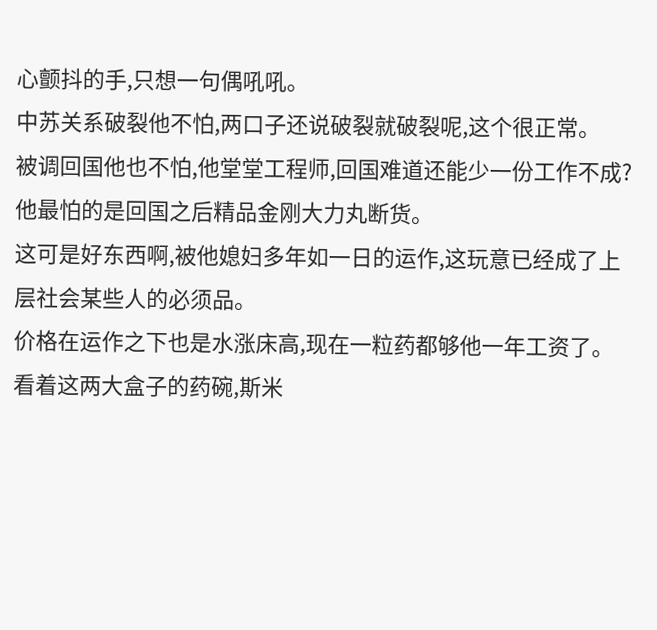心颤抖的手,只想一句偶吼吼。
中苏关系破裂他不怕,两口子还说破裂就破裂呢,这个很正常。
被调回国他也不怕,他堂堂工程师,回国难道还能少一份工作不成?
他最怕的是回国之后精品金刚大力丸断货。
这可是好东西啊,被他媳妇多年如一日的运作,这玩意已经成了上层社会某些人的必须品。
价格在运作之下也是水涨床高,现在一粒药都够他一年工资了。
看着这两大盒子的药碗,斯米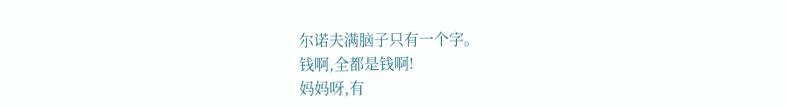尔诺夫满脑子只有一个字。
钱啊,全都是钱啊!
妈妈呀,有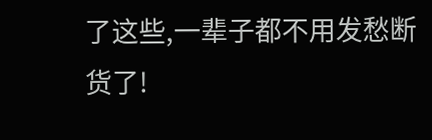了这些,一辈子都不用发愁断货了!